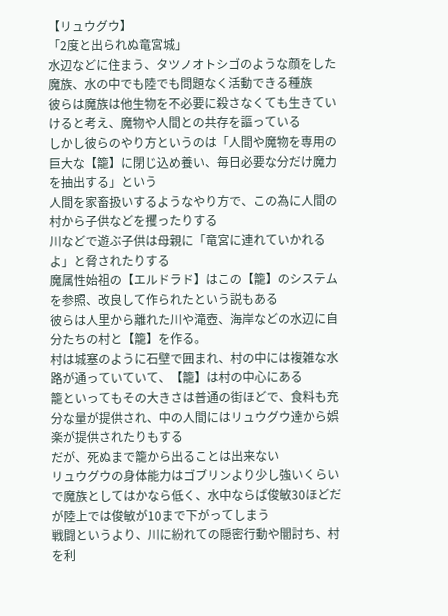【リュウグウ】
「2度と出られぬ竜宮城」
水辺などに住まう、タツノオトシゴのような顔をした魔族、水の中でも陸でも問題なく活動できる種族
彼らは魔族は他生物を不必要に殺さなくても生きていけると考え、魔物や人間との共存を謳っている
しかし彼らのやり方というのは「人間や魔物を専用の巨大な【籠】に閉じ込め養い、毎日必要な分だけ魔力を抽出する」という
人間を家畜扱いするようなやり方で、この為に人間の村から子供などを攫ったりする
川などで遊ぶ子供は母親に「竜宮に連れていかれるよ」と脅されたりする
魔属性始祖の【エルドラド】はこの【籠】のシステムを参照、改良して作られたという説もある
彼らは人里から離れた川や滝壺、海岸などの水辺に自分たちの村と【籠】を作る。
村は城塞のように石壁で囲まれ、村の中には複雑な水路が通っていていて、【籠】は村の中心にある
籠といってもその大きさは普通の街ほどで、食料も充分な量が提供され、中の人間にはリュウグウ達から娯楽が提供されたりもする
だが、死ぬまで籠から出ることは出来ない
リュウグウの身体能力はゴブリンより少し強いくらいで魔族としてはかなら低く、水中ならば俊敏30ほどだが陸上では俊敏が10まで下がってしまう
戦闘というより、川に紛れての隠密行動や闇討ち、村を利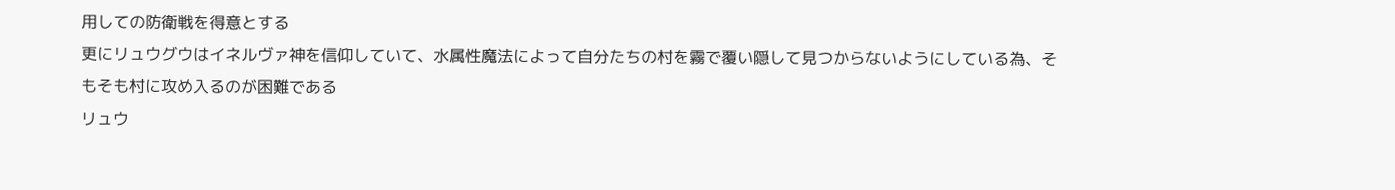用しての防衛戦を得意とする
更にリュウグウはイネルヴァ神を信仰していて、水属性魔法によって自分たちの村を霧で覆い隠して見つからないようにしている為、そもそも村に攻め入るのが困難である
リュウ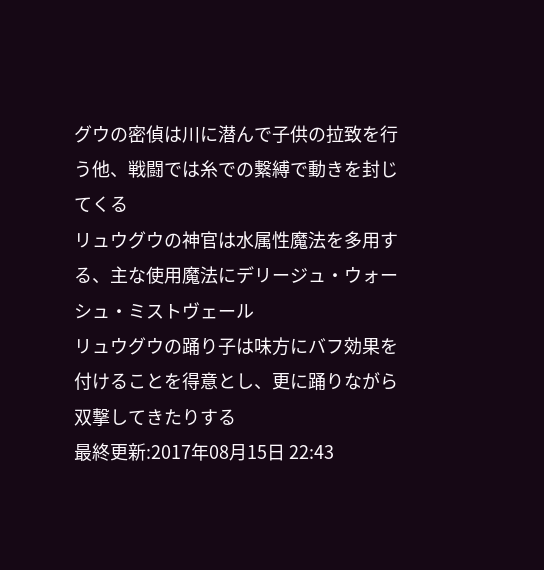グウの密偵は川に潜んで子供の拉致を行う他、戦闘では糸での繋縛で動きを封じてくる
リュウグウの神官は水属性魔法を多用する、主な使用魔法にデリージュ・ウォーシュ・ミストヴェール
リュウグウの踊り子は味方にバフ効果を付けることを得意とし、更に踊りながら双撃してきたりする
最終更新:2017年08月15日 22:43